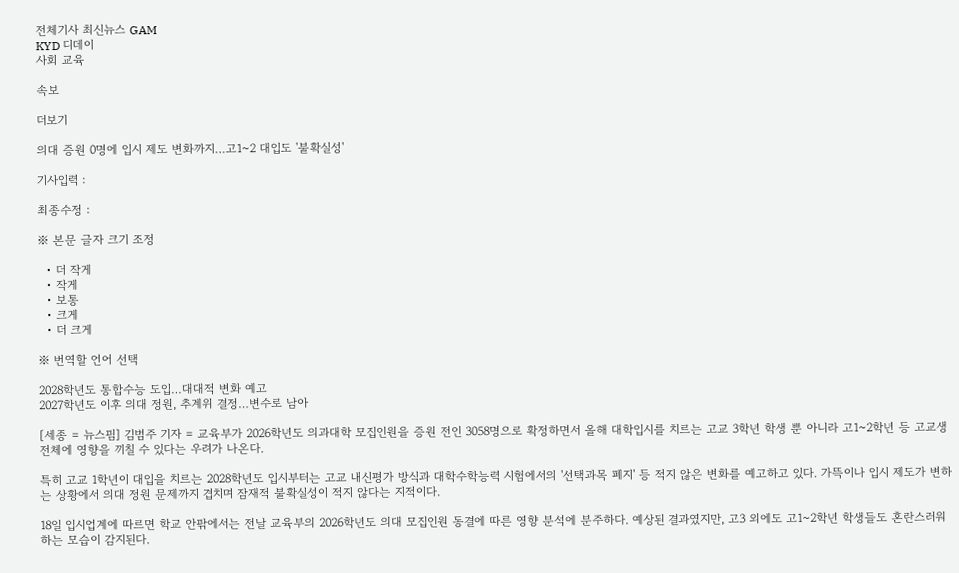전체기사 최신뉴스 GAM
KYD 디데이
사회 교육

속보

더보기

의대 증원 0명에 입시 제도 변화까지…고1~2 대입도 '불확실성'

기사입력 :

최종수정 :

※ 본문 글자 크기 조정

  • 더 작게
  • 작게
  • 보통
  • 크게
  • 더 크게

※ 번역할 언어 선택

2028학년도 통합수능 도입…대대적 변화 예고
2027학년도 이후 의대 정원, 추계위 결정…변수로 남아

[세종 = 뉴스핌] 김범주 기자 = 교육부가 2026학년도 의과대학 모집인원을 증원 전인 3058명으로 확정하면서 올해 대학입시를 치르는 고교 3학년 학생 뿐 아니라 고1~2학년 등 고교생 전체에 영향을 끼칠 수 있다는 우려가 나온다.

특히 고교 1학년이 대입을 치르는 2028학년도 입시부터는 고교 내신평가 방식과 대학수학능력 시험에서의 '선택과목 폐지' 등 적지 않은 변화를 예고하고 있다. 가뜩이나 입시 제도가 변하는 상황에서 의대 정원 문제까지 겹치며 잠재적 불확실성이 적지 않다는 지적이다.

18일 입시업계에 따르면 학교 안팎에서는 전날 교육부의 2026학년도 의대 모집인원 동결에 따른 영향 분석에 분주하다. 예상된 결과였지만, 고3 외에도 고1~2학년 학생들도 혼란스러워하는 모습이 감지된다.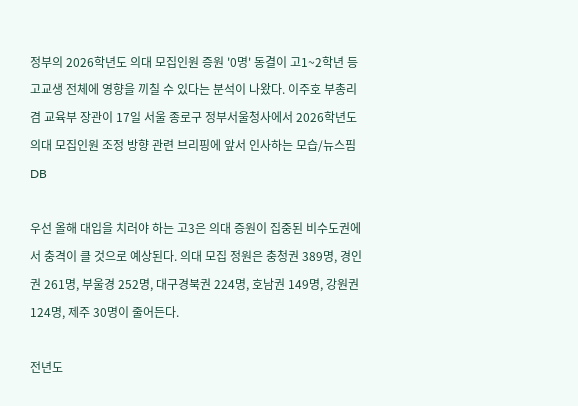정부의 2026학년도 의대 모집인원 증원 '0명' 동결이 고1~2학년 등 고교생 전체에 영향을 끼칠 수 있다는 분석이 나왔다. 이주호 부총리 겸 교육부 장관이 17일 서울 종로구 정부서울청사에서 2026학년도 의대 모집인원 조정 방향 관련 브리핑에 앞서 인사하는 모습/뉴스핌DB

우선 올해 대입을 치러야 하는 고3은 의대 증원이 집중된 비수도권에서 충격이 클 것으로 예상된다. 의대 모집 정원은 충청권 389명, 경인권 261명, 부울경 252명, 대구경북권 224명, 호남권 149명, 강원권 124명, 제주 30명이 줄어든다.

전년도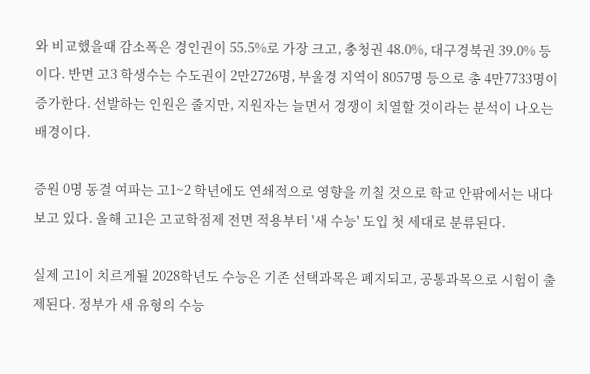와 비교했을때 감소폭은 경인권이 55.5%로 가장 크고, 충청권 48.0%, 대구경북권 39.0% 등이다. 반면 고3 학생수는 수도권이 2만2726명, 부울경 지역이 8057명 등으로 총 4만7733명이 증가한다. 선발하는 인원은 줄지만, 지원자는 늘면서 경쟁이 치열할 것이라는 분석이 나오는 배경이다.

증원 0명 동결 여파는 고1~2 학년에도 연쇄적으로 영향을 끼칠 것으로 학교 안팎에서는 내다보고 있다. 올해 고1은 고교학점제 전면 적용부터 '새 수능' 도입 첫 세대로 분류된다.

실제 고1이 치르게될 2028학년도 수능은 기존 선택과목은 폐지되고, 공통과목으로 시험이 출제된다. 정부가 새 유형의 수능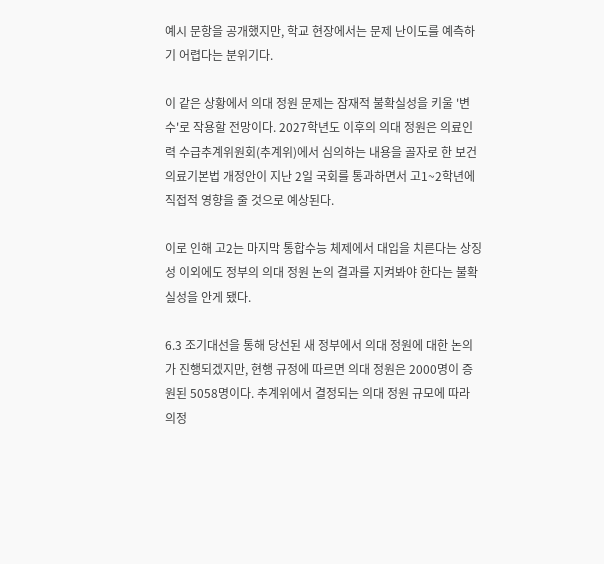예시 문항을 공개했지만, 학교 현장에서는 문제 난이도를 예측하기 어렵다는 분위기다.

이 같은 상황에서 의대 정원 문제는 잠재적 불확실성을 키울 '변수'로 작용할 전망이다. 2027학년도 이후의 의대 정원은 의료인력 수급추계위원회(추계위)에서 심의하는 내용을 골자로 한 보건의료기본법 개정안이 지난 2일 국회를 통과하면서 고1~2학년에 직접적 영향을 줄 것으로 예상된다.

이로 인해 고2는 마지막 통합수능 체제에서 대입을 치른다는 상징성 이외에도 정부의 의대 정원 논의 결과를 지켜봐야 한다는 불확실성을 안게 됐다.

6.3 조기대선을 통해 당선된 새 정부에서 의대 정원에 대한 논의가 진행되겠지만, 현행 규정에 따르면 의대 정원은 2000명이 증원된 5058명이다. 추계위에서 결정되는 의대 정원 규모에 따라 의정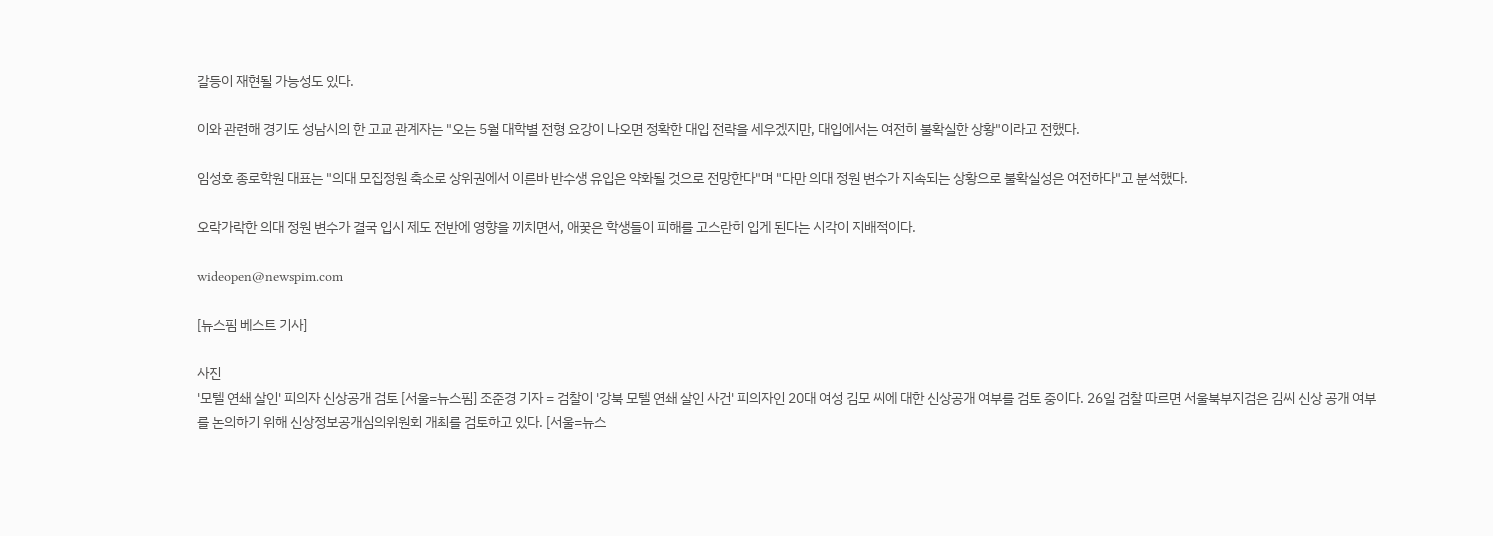갈등이 재현될 가능성도 있다.

이와 관련해 경기도 성남시의 한 고교 관계자는 "오는 5월 대학별 전형 요강이 나오면 정확한 대입 전략을 세우겠지만, 대입에서는 여전히 불확실한 상황"이라고 전했다.

임성호 종로학원 대표는 "의대 모집정원 축소로 상위권에서 이른바 반수생 유입은 약화될 것으로 전망한다"며 "다만 의대 정원 변수가 지속되는 상황으로 불확실성은 여전하다"고 분석했다.

오락가락한 의대 정원 변수가 결국 입시 제도 전반에 영향을 끼치면서, 애꿎은 학생들이 피해를 고스란히 입게 된다는 시각이 지배적이다.

wideopen@newspim.com

[뉴스핌 베스트 기사]

사진
'모텔 연쇄 살인' 피의자 신상공개 검토 [서울=뉴스핌] 조준경 기자 = 검찰이 '강북 모텔 연쇄 살인 사건' 피의자인 20대 여성 김모 씨에 대한 신상공개 여부를 검토 중이다. 26일 검찰 따르면 서울북부지검은 김씨 신상 공개 여부를 논의하기 위해 신상정보공개심의위원회 개최를 검토하고 있다. [서울=뉴스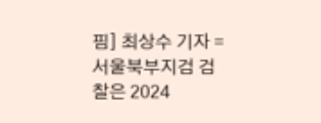핌] 최상수 기자 = 서울북부지검 검찰은 2024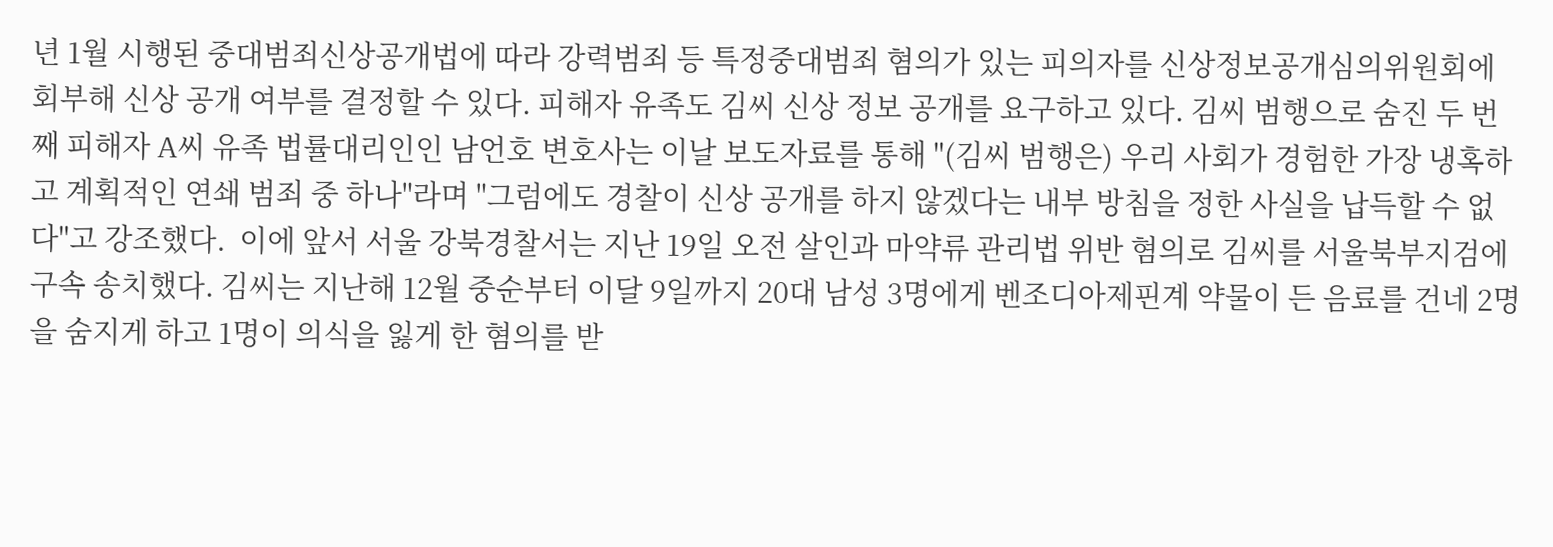년 1월 시행된 중대범죄신상공개법에 따라 강력범죄 등 특정중대범죄 혐의가 있는 피의자를 신상정보공개심의위원회에 회부해 신상 공개 여부를 결정할 수 있다. 피해자 유족도 김씨 신상 정보 공개를 요구하고 있다. 김씨 범행으로 숨진 두 번째 피해자 A씨 유족 법률대리인인 남언호 변호사는 이날 보도자료를 통해 "(김씨 범행은) 우리 사회가 경험한 가장 냉혹하고 계획적인 연쇄 범죄 중 하나"라며 "그럼에도 경찰이 신상 공개를 하지 않겠다는 내부 방침을 정한 사실을 납득할 수 없다"고 강조했다.  이에 앞서 서울 강북경찰서는 지난 19일 오전 살인과 마약류 관리법 위반 혐의로 김씨를 서울북부지검에 구속 송치했다. 김씨는 지난해 12월 중순부터 이달 9일까지 20대 남성 3명에게 벤조디아제핀계 약물이 든 음료를 건네 2명을 숨지게 하고 1명이 의식을 잃게 한 혐의를 받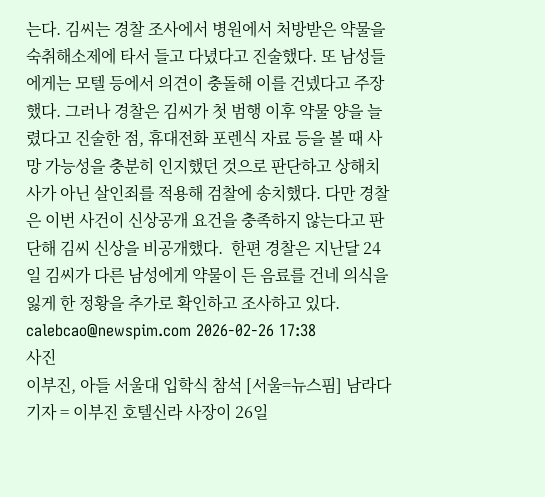는다. 김씨는 경찰 조사에서 병원에서 처방받은 약물을 숙취해소제에 타서 들고 다녔다고 진술했다. 또 남성들에게는 모텔 등에서 의견이 충돌해 이를 건넸다고 주장했다. 그러나 경찰은 김씨가 첫 범행 이후 약물 양을 늘렸다고 진술한 점, 휴대전화 포렌식 자료 등을 볼 때 사망 가능성을 충분히 인지했던 것으로 판단하고 상해치사가 아닌 살인죄를 적용해 검찰에 송치했다. 다만 경찰은 이번 사건이 신상공개 요건을 충족하지 않는다고 판단해 김씨 신상을 비공개했다.  한편 경찰은 지난달 24일 김씨가 다른 남성에게 약물이 든 음료를 건네 의식을 잃게 한 정황을 추가로 확인하고 조사하고 있다. calebcao@newspim.com 2026-02-26 17:38
사진
이부진, 아들 서울대 입학식 참석 [서울=뉴스핌] 남라다 기자 = 이부진 호텔신라 사장이 26일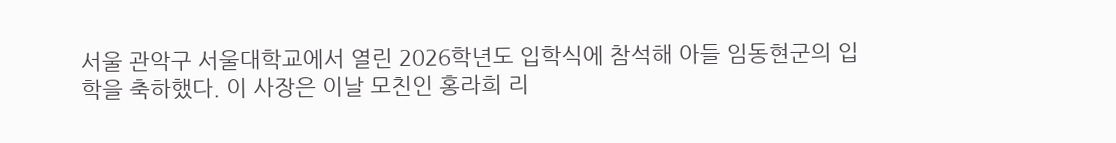서울 관악구 서울대학교에서 열린 2026학년도 입학식에 참석해 아들 임동현군의 입학을 축하했다. 이 사장은 이날 모친인 홍라희 리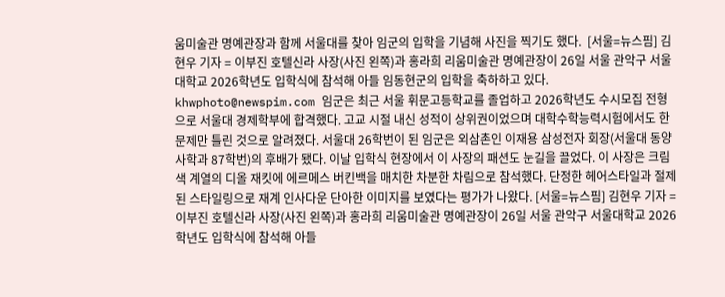움미술관 명예관장과 함께 서울대를 찾아 임군의 입학을 기념해 사진을 찍기도 했다.  [서울=뉴스핌] 김현우 기자 = 이부진 호텔신라 사장(사진 왼쪽)과 홍라희 리움미술관 명예관장이 26일 서울 관악구 서울대학교 2026학년도 입학식에 참석해 아들 임동현군의 입학을 축하하고 있다.  khwphoto@newspim.com 임군은 최근 서울 휘문고등학교를 졸업하고 2026학년도 수시모집 전형으로 서울대 경제학부에 합격했다. 고교 시절 내신 성적이 상위권이었으며 대학수학능력시험에서도 한 문제만 틀린 것으로 알려졌다. 서울대 26학번이 된 임군은 외삼촌인 이재용 삼성전자 회장(서울대 동양사학과 87학번)의 후배가 됐다. 이날 입학식 현장에서 이 사장의 패션도 눈길을 끌었다. 이 사장은 크림색 계열의 디올 재킷에 에르메스 버킨백을 매치한 차분한 차림으로 참석했다. 단정한 헤어스타일과 절제된 스타일링으로 재계 인사다운 단아한 이미지를 보였다는 평가가 나왔다. [서울=뉴스핌] 김현우 기자 = 이부진 호텔신라 사장(사진 왼쪽)과 홍라희 리움미술관 명예관장이 26일 서울 관악구 서울대학교 2026학년도 입학식에 참석해 아들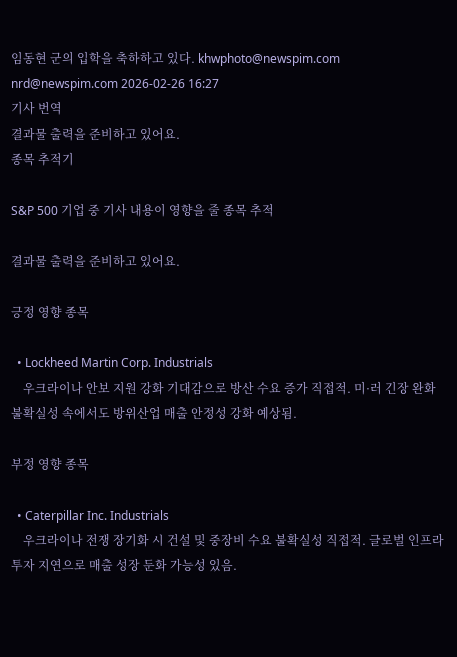임동현 군의 입학을 축하하고 있다. khwphoto@newspim.com nrd@newspim.com 2026-02-26 16:27
기사 번역
결과물 출력을 준비하고 있어요.
종목 추적기

S&P 500 기업 중 기사 내용이 영향을 줄 종목 추적

결과물 출력을 준비하고 있어요.

긍정 영향 종목

  • Lockheed Martin Corp. Industrials
    우크라이나 안보 지원 강화 기대감으로 방산 수요 증가 직접적. 미·러 긴장 완화 불확실성 속에서도 방위산업 매출 안정성 강화 예상됨.

부정 영향 종목

  • Caterpillar Inc. Industrials
    우크라이나 전쟁 장기화 시 건설 및 중장비 수요 불확실성 직접적. 글로벌 인프라 투자 지연으로 매출 성장 둔화 가능성 있음.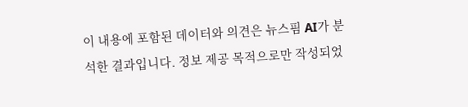이 내용에 포함된 데이터와 의견은 뉴스핌 AI가 분석한 결과입니다. 정보 제공 목적으로만 작성되었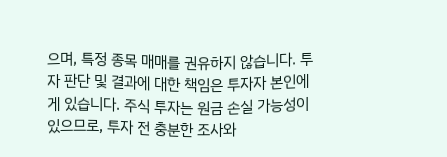으며, 특정 종목 매매를 권유하지 않습니다. 투자 판단 및 결과에 대한 책임은 투자자 본인에게 있습니다. 주식 투자는 원금 손실 가능성이 있으므로, 투자 전 충분한 조사와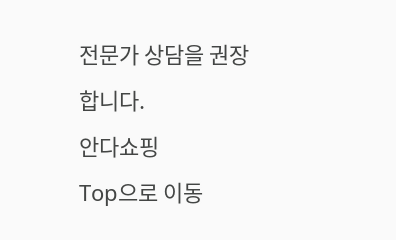전문가 상담을 권장합니다.
안다쇼핑
Top으로 이동